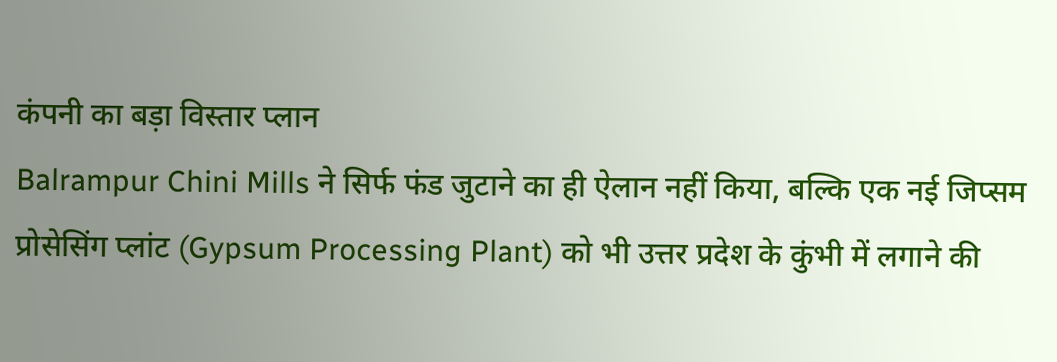कंपनी का बड़ा विस्तार प्लान
Balrampur Chini Mills ने सिर्फ फंड जुटाने का ही ऐलान नहीं किया, बल्कि एक नई जिप्सम प्रोसेसिंग प्लांट (Gypsum Processing Plant) को भी उत्तर प्रदेश के कुंभी में लगाने की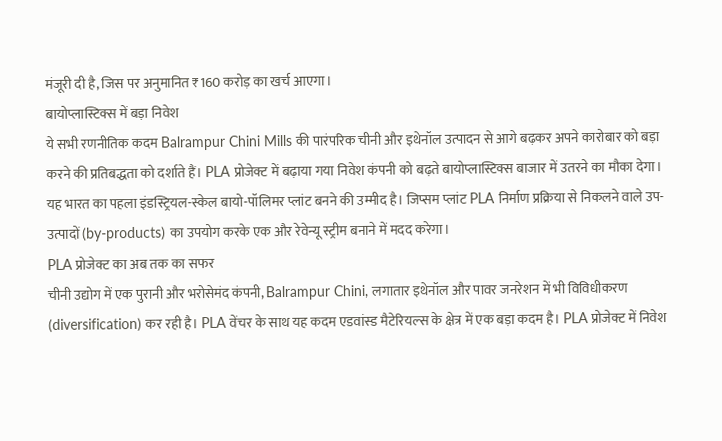मंजूरी दी है, जिस पर अनुमानित ₹160 करोड़ का खर्च आएगा।
बायोप्लास्टिक्स में बड़ा निवेश
ये सभी रणनीतिक कदम Balrampur Chini Mills की पारंपरिक चीनी और इथेनॉल उत्पादन से आगे बढ़कर अपने कारोबार को बड़ा करने की प्रतिबद्धता को दर्शाते हैं। PLA प्रोजेक्ट में बढ़ाया गया निवेश कंपनी को बढ़ते बायोप्लास्टिक्स बाजार में उतरने का मौका देगा। यह भारत का पहला इंडस्ट्रियल-स्केल बायो-पॉलिमर प्लांट बनने की उम्मीद है। जिप्सम प्लांट PLA निर्माण प्रक्रिया से निकलने वाले उप-उत्पादों (by-products) का उपयोग करके एक और रेवेन्यू स्ट्रीम बनाने में मदद करेगा।
PLA प्रोजेक्ट का अब तक का सफर
चीनी उद्योग में एक पुरानी और भरोसेमंद कंपनी, Balrampur Chini, लगातार इथेनॉल और पावर जनरेशन में भी विविधीकरण (diversification) कर रही है। PLA वेंचर के साथ यह कदम एडवांस्ड मैटेरियल्स के क्षेत्र में एक बड़ा कदम है। PLA प्रोजेक्ट में निवेश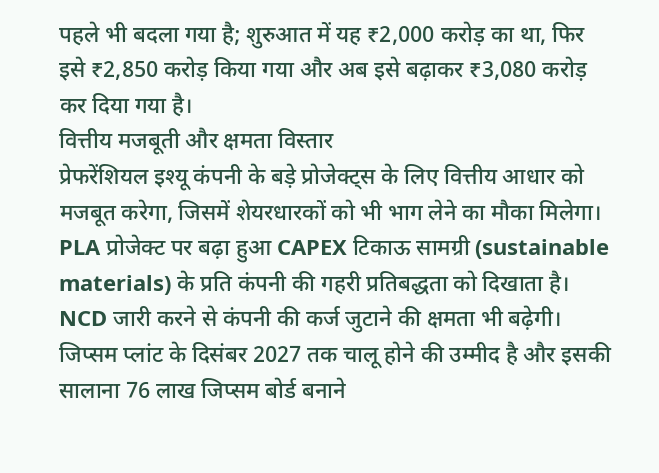पहले भी बदला गया है; शुरुआत में यह ₹2,000 करोड़ का था, फिर इसे ₹2,850 करोड़ किया गया और अब इसे बढ़ाकर ₹3,080 करोड़ कर दिया गया है।
वित्तीय मजबूती और क्षमता विस्तार
प्रेफरेंशियल इश्यू कंपनी के बड़े प्रोजेक्ट्स के लिए वित्तीय आधार को मजबूत करेगा, जिसमें शेयरधारकों को भी भाग लेने का मौका मिलेगा। PLA प्रोजेक्ट पर बढ़ा हुआ CAPEX टिकाऊ सामग्री (sustainable materials) के प्रति कंपनी की गहरी प्रतिबद्धता को दिखाता है। NCD जारी करने से कंपनी की कर्ज जुटाने की क्षमता भी बढ़ेगी। जिप्सम प्लांट के दिसंबर 2027 तक चालू होने की उम्मीद है और इसकी सालाना 76 लाख जिप्सम बोर्ड बनाने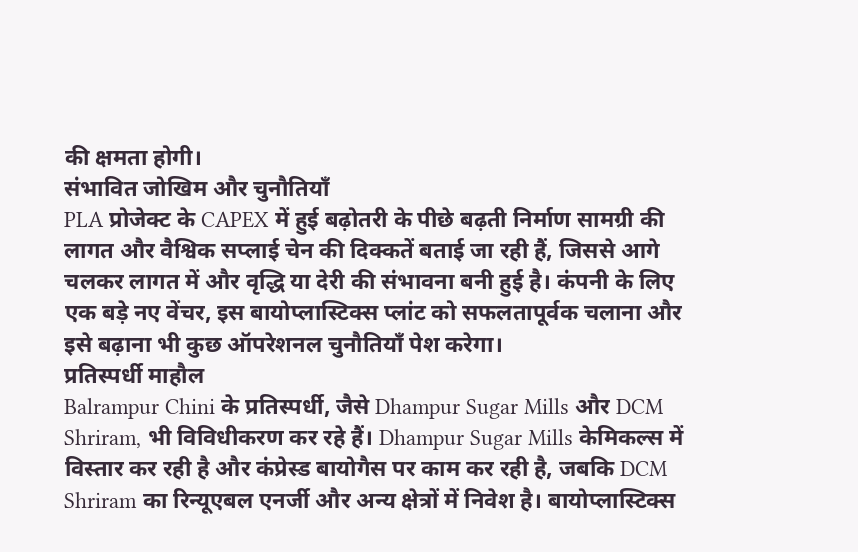की क्षमता होगी।
संभावित जोखिम और चुनौतियाँ
PLA प्रोजेक्ट के CAPEX में हुई बढ़ोतरी के पीछे बढ़ती निर्माण सामग्री की लागत और वैश्विक सप्लाई चेन की दिक्कतें बताई जा रही हैं, जिससे आगे चलकर लागत में और वृद्धि या देरी की संभावना बनी हुई है। कंपनी के लिए एक बड़े नए वेंचर, इस बायोप्लास्टिक्स प्लांट को सफलतापूर्वक चलाना और इसे बढ़ाना भी कुछ ऑपरेशनल चुनौतियाँ पेश करेगा।
प्रतिस्पर्धी माहौल
Balrampur Chini के प्रतिस्पर्धी, जैसे Dhampur Sugar Mills और DCM Shriram, भी विविधीकरण कर रहे हैं। Dhampur Sugar Mills केमिकल्स में विस्तार कर रही है और कंप्रेस्ड बायोगैस पर काम कर रही है, जबकि DCM Shriram का रिन्यूएबल एनर्जी और अन्य क्षेत्रों में निवेश है। बायोप्लास्टिक्स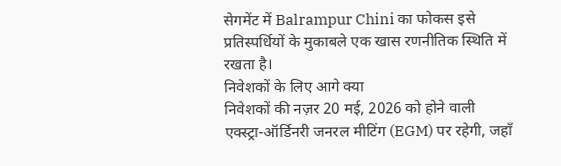सेगमेंट में Balrampur Chini का फोकस इसे प्रतिस्पर्धियों के मुकाबले एक खास रणनीतिक स्थिति में रखता है।
निवेशकों के लिए आगे क्या
निवेशकों की नज़र 20 मई, 2026 को होने वाली एक्स्ट्रा-ऑर्डिनरी जनरल मीटिंग (EGM) पर रहेगी, जहाँ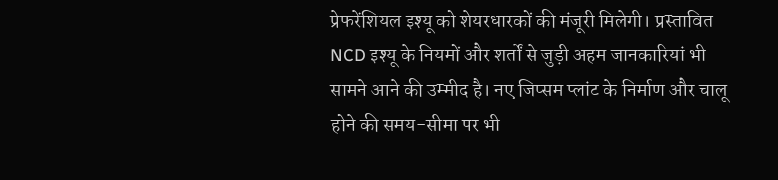प्रेफरेंशियल इश्यू को शेयरधारकों की मंजूरी मिलेगी। प्रस्तावित NCD इश्यू के नियमों और शर्तों से जुड़ी अहम जानकारियां भी सामने आने की उम्मीद है। नए जिप्सम प्लांट के निर्माण और चालू होने की समय-सीमा पर भी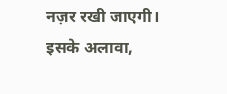नज़र रखी जाएगी। इसके अलावा,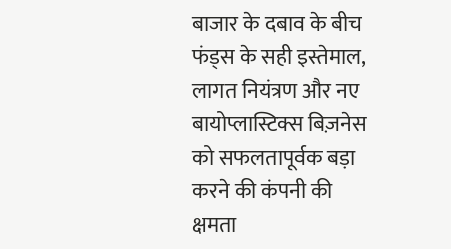बाजार के दबाव के बीच फंड्स के सही इस्तेमाल, लागत नियंत्रण और नए बायोप्लास्टिक्स बिज़नेस को सफलतापूर्वक बड़ा करने की कंपनी की क्षमता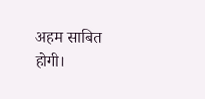अहम साबित होगी।